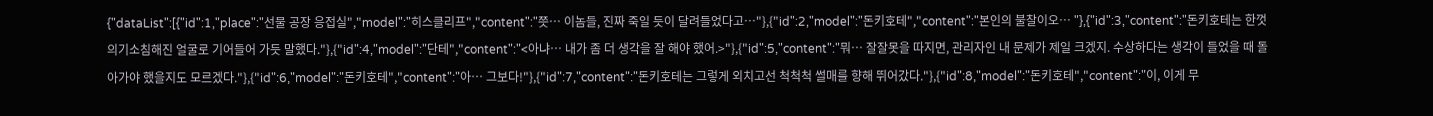{"dataList":[{"id":1,"place":"선물 공장 응접실","model":"히스클리프","content":"쯧… 이놈들, 진짜 죽일 듯이 달려들었다고…"},{"id":2,"model":"돈키호테","content":"본인의 불찰이오… "},{"id":3,"content":"돈키호테는 한껏 의기소침해진 얼굴로 기어들어 가듯 말했다."},{"id":4,"model":"단테","content":"<아냐… 내가 좀 더 생각을 잘 해야 했어.>"},{"id":5,"content":"뭐… 잘잘못을 따지면, 관리자인 내 문제가 제일 크겠지. 수상하다는 생각이 들었을 때 돌아가야 했을지도 모르겠다."},{"id":6,"model":"돈키호테","content":"아… 그보다!"},{"id":7,"content":"돈키호테는 그렇게 외치고선 척척척 썰매를 향해 뛰어갔다."},{"id":8,"model":"돈키호테","content":"이, 이게 무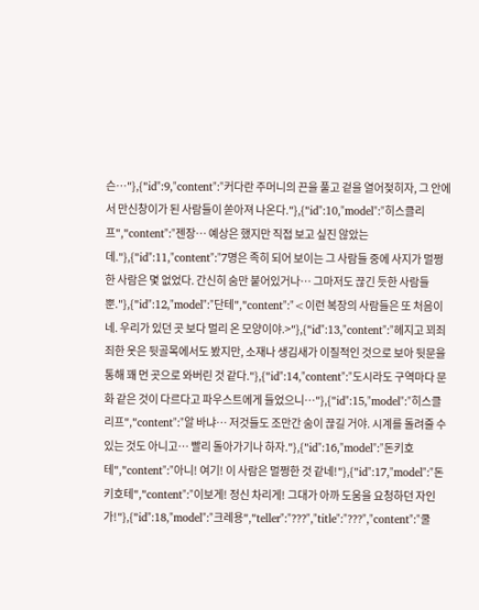슨…"},{"id":9,"content":"커다란 주머니의 끈을 풀고 겉을 열어젖히자, 그 안에서 만신창이가 된 사람들이 쏟아져 나온다."},{"id":10,"model":"히스클리프","content":"젠장… 예상은 했지만 직접 보고 싶진 않았는데."},{"id":11,"content":"7명은 족히 되어 보이는 그 사람들 중에 사지가 멀쩡한 사람은 몇 없었다. 간신히 숨만 붙어있거나… 그마저도 끊긴 듯한 사람들뿐."},{"id":12,"model":"단테","content":"<이런 복장의 사람들은 또 처음이네. 우리가 있던 곳 보다 멀리 온 모양이야.>"},{"id":13,"content":"헤지고 꾀죄죄한 옷은 뒷골목에서도 봤지만, 소재나 생김새가 이질적인 것으로 보아 뒷문을 통해 꽤 먼 곳으로 와버린 것 같다."},{"id":14,"content":"도시라도 구역마다 문화 같은 것이 다르다고 파우스트에게 들었으니…"},{"id":15,"model":"히스클리프","content":"알 바냐… 저것들도 조만간 숨이 끊길 거야. 시계를 돌려줄 수 있는 것도 아니고… 빨리 돌아가기나 하자."},{"id":16,"model":"돈키호테","content":"아니! 여기! 이 사람은 멀쩡한 것 같네!"},{"id":17,"model":"돈키호테","content":"이보게! 정신 차리게! 그대가 아까 도움을 요청하던 자인가!"},{"id":18,"model":"크레용","teller":"???","title":"???","content":"쿨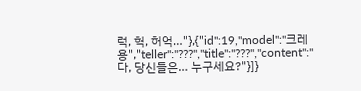럭, 헉, 허억…"},{"id":19,"model":"크레용","teller":"???","title":"???","content":"다, 당신들은… 누구세요?"}]}